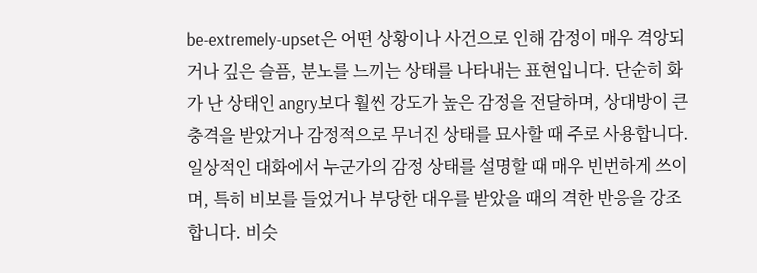be-extremely-upset은 어떤 상황이나 사건으로 인해 감정이 매우 격앙되거나 깊은 슬픔, 분노를 느끼는 상태를 나타내는 표현입니다. 단순히 화가 난 상태인 angry보다 훨씬 강도가 높은 감정을 전달하며, 상대방이 큰 충격을 받았거나 감정적으로 무너진 상태를 묘사할 때 주로 사용합니다. 일상적인 대화에서 누군가의 감정 상태를 설명할 때 매우 빈번하게 쓰이며, 특히 비보를 들었거나 부당한 대우를 받았을 때의 격한 반응을 강조합니다. 비슷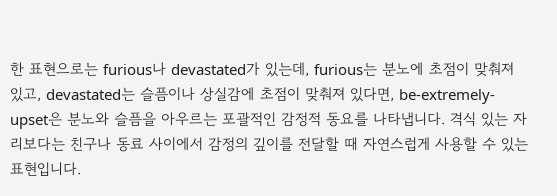한 표현으로는 furious나 devastated가 있는데, furious는 분노에 초점이 맞춰져 있고, devastated는 슬픔이나 상실감에 초점이 맞춰져 있다면, be-extremely-upset은 분노와 슬픔을 아우르는 포괄적인 감정적 동요를 나타냅니다. 격식 있는 자리보다는 친구나 동료 사이에서 감정의 깊이를 전달할 때 자연스럽게 사용할 수 있는 표현입니다.